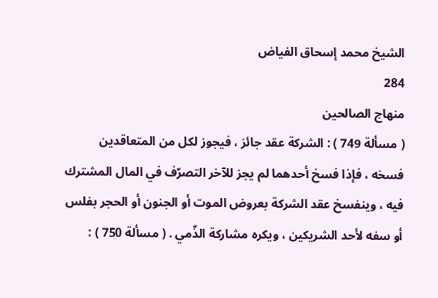الشيخ محمد إسحاق الفياض
284
منهاج الصالحين
( مسألة 749 ) : الشركة عقد جائز ، فيجوز لكل من المتعاقدين فسخه ، فإذا فسخ أحدهما لم يجز للآخر التصرّف في المال المشترك فيه ، وينفسخ عقد الشركة بعروض الموت أو الجنون أو الحجر بفلس أو سفه لأحد الشريكين ، ويكره مشاركة الذّمي . ( مسألة 750 ) :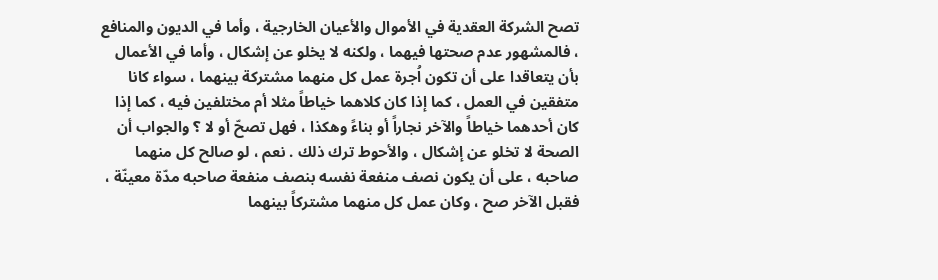تصح الشركة العقدية في الأموال والأعيان الخارجية ، وأما في الديون والمنافع ، فالمشهور عدم صحتها فيهما ، ولكنه لا يخلو عن إشكال ، وأما في الأعمال بأن يتعاقدا على أن تكون اُجرة عمل كل منهما مشتركة بينهما ، سواء كانا متفقين في العمل ، كما إذا كان كلاهما خياطاً مثلا أم مختلفين فيه ، كما إذا كان أحدهما خياطاً والآخر نجاراً أو بناءً وهكذا ، فهل تصحّ أو لا ؟ والجواب أن الصحة لا تخلو عن إشكال ، والأحوط ترك ذلك . نعم ، لو صالح كل منهما صاحبه ، على أن يكون نصف منفعة نفسه بنصف منفعة صاحبه مدّة معينّة ، فقبل الآخر صح ، وكان عمل كل منهما مشتركاً بينهما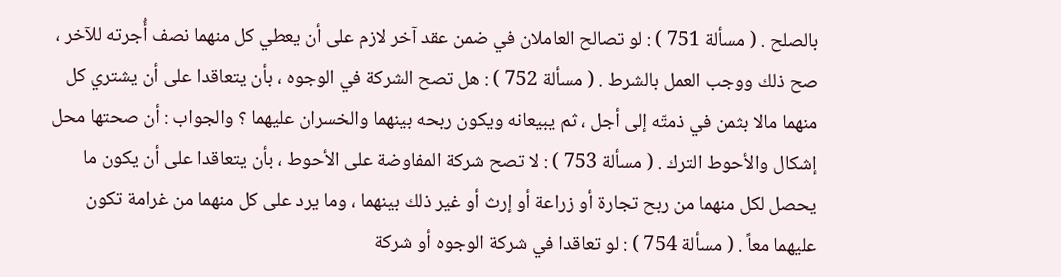بالصلح . ( مسألة 751 ) : لو تصالح العاملان في ضمن عقد آخر لازم على أن يعطي كل منهما نصف أُجرته للآخر ، صح ذلك ووجب العمل بالشرط . ( مسألة 752 ) : هل تصح الشركة في الوجوه ، بأن يتعاقدا على أن يشتري كل منهما مالا بثمن في ذمتّه إلى أجل ، ثم يبيعانه ويكون ربحه بينهما والخسران عليهما ؟ والجواب : أن صحتها محل إشكال والأحوط الترك . ( مسألة 753 ) : لا تصح شركة المفاوضة على الأحوط ، بأن يتعاقدا على أن يكون ما يحصل لكل منهما من ربح تجارة أو زراعة أو إرث أو غير ذلك بينهما ، وما يرد على كل منهما من غرامة تكون عليهما معاً . ( مسألة 754 ) : لو تعاقدا في شركة الوجوه أو شركة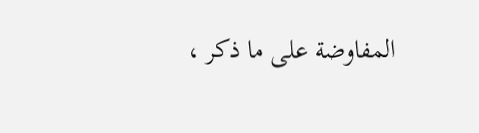المفاوضة على ما ذكر ،